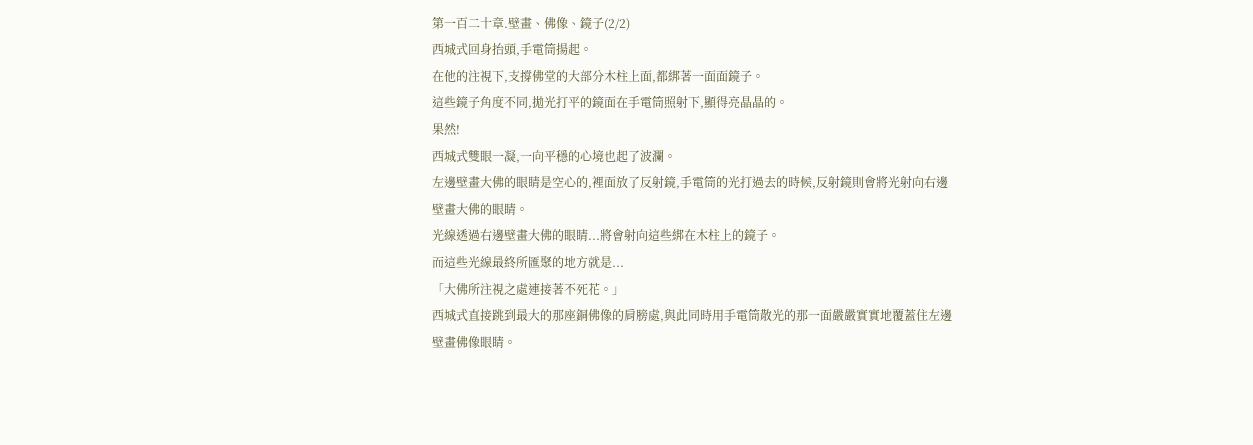第一百二十章.壁畫、佛像、鏡子(2/2)
西城式回身抬頭,手電筒揚起。
在他的注視下,支撐佛堂的大部分木柱上面,都綁著一面面鏡子。
這些鏡子角度不同,拋光打平的鏡面在手電筒照射下,顯得亮晶晶的。
果然!
西城式雙眼一凝,一向平穩的心境也起了波瀾。
左邊壁畫大佛的眼睛是空心的,裡面放了反射鏡,手電筒的光打過去的時候,反射鏡則會將光射向右邊壁畫大佛的眼睛。
光線透過右邊壁畫大佛的眼睛...將會射向這些綁在木柱上的鏡子。
而這些光線最終所匯聚的地方就是...
「大佛所注視之處連接著不死花。」
西城式直接跳到最大的那座銅佛像的肩膀處,與此同時用手電筒散光的那一面嚴嚴實實地覆蓋住左邊壁畫佛像眼睛。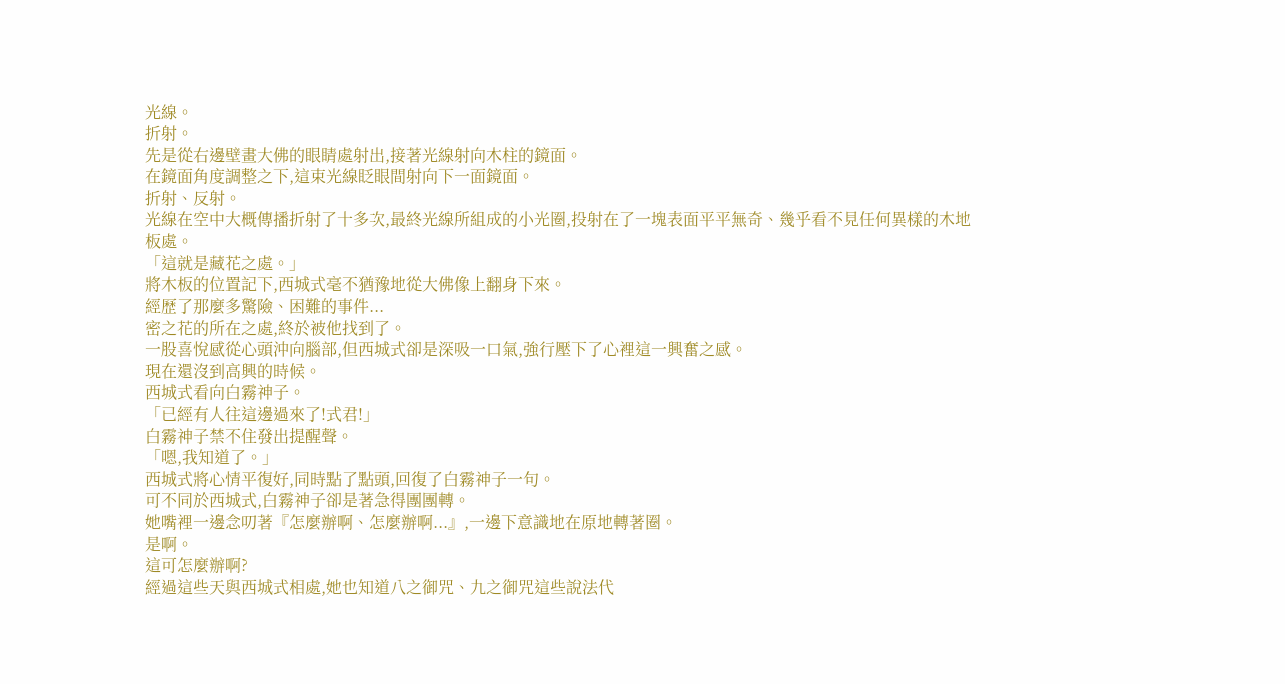光線。
折射。
先是從右邊壁畫大佛的眼睛處射出,接著光線射向木柱的鏡面。
在鏡面角度調整之下,這束光線眨眼間射向下一面鏡面。
折射、反射。
光線在空中大概傳播折射了十多次,最終光線所組成的小光圈,投射在了一塊表面平平無奇、幾乎看不見任何異樣的木地板處。
「這就是藏花之處。」
將木板的位置記下,西城式毫不猶豫地從大佛像上翻身下來。
經歷了那麼多驚險、困難的事件...
密之花的所在之處,終於被他找到了。
一股喜悅感從心頭沖向腦部,但西城式卻是深吸一口氣,強行壓下了心裡這一興奮之感。
現在還沒到高興的時候。
西城式看向白霧神子。
「已經有人往這邊過來了!式君!」
白霧神子禁不住發出提醒聲。
「嗯,我知道了。」
西城式將心情平復好,同時點了點頭,回復了白霧神子一句。
可不同於西城式,白霧神子卻是著急得團團轉。
她嘴裡一邊念叨著『怎麼辦啊、怎麼辦啊...』,一邊下意識地在原地轉著圈。
是啊。
這可怎麼辦啊?
經過這些天與西城式相處,她也知道八之御咒、九之御咒這些說法代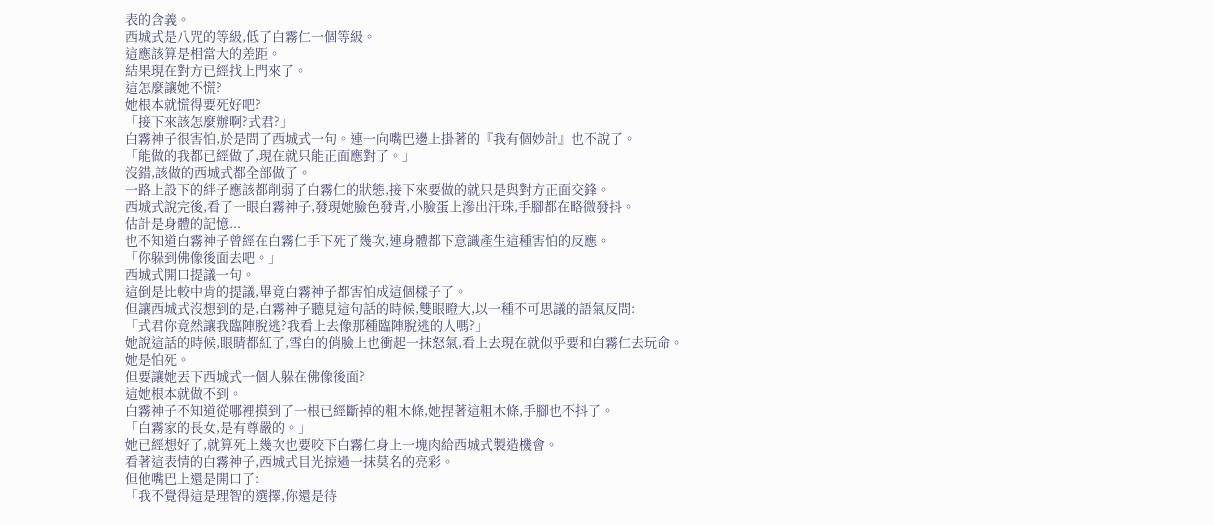表的含義。
西城式是八咒的等級,低了白霧仁一個等級。
這應該算是相當大的差距。
結果現在對方已經找上門來了。
這怎麼讓她不慌?
她根本就慌得要死好吧?
「接下來該怎麼辦啊?式君?」
白霧神子很害怕,於是問了西城式一句。連一向嘴巴邊上掛著的『我有個妙計』也不說了。
「能做的我都已經做了,現在就只能正面應對了。」
沒錯,該做的西城式都全部做了。
一路上設下的絆子應該都削弱了白霧仁的狀態,接下來要做的就只是與對方正面交鋒。
西城式說完後,看了一眼白霧神子,發現她臉色發青,小臉蛋上滲出汗珠,手腳都在略微發抖。
估計是身體的記憶...
也不知道白霧神子曾經在白霧仁手下死了幾次,連身體都下意識產生這種害怕的反應。
「你躲到佛像後面去吧。」
西城式開口提議一句。
這倒是比較中肯的提議,畢竟白霧神子都害怕成這個樣子了。
但讓西城式沒想到的是,白霧神子聽見這句話的時候,雙眼瞪大,以一種不可思議的語氣反問:
「式君你竟然讓我臨陣脫逃?我看上去像那種臨陣脫逃的人嗎?」
她說這話的時候,眼睛都紅了,雪白的俏臉上也衝起一抹怒氣,看上去現在就似乎要和白霧仁去玩命。
她是怕死。
但要讓她丟下西城式一個人躲在佛像後面?
這她根本就做不到。
白霧神子不知道從哪裡摸到了一根已經斷掉的粗木條,她捏著這粗木條,手腳也不抖了。
「白霧家的長女,是有尊嚴的。」
她已經想好了,就算死上幾次也要咬下白霧仁身上一塊肉給西城式製造機會。
看著這表情的白霧神子,西城式目光掠過一抹莫名的亮彩。
但他嘴巴上還是開口了:
「我不覺得這是理智的選擇,你還是待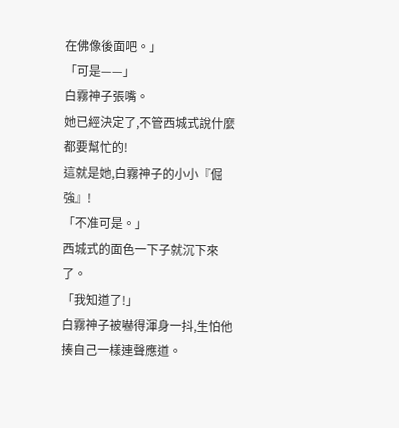在佛像後面吧。」
「可是——」
白霧神子張嘴。
她已經決定了,不管西城式說什麼都要幫忙的!
這就是她,白霧神子的小小『倔強』!
「不准可是。」
西城式的面色一下子就沉下來了。
「我知道了!」
白霧神子被嚇得渾身一抖,生怕他揍自己一樣連聲應道。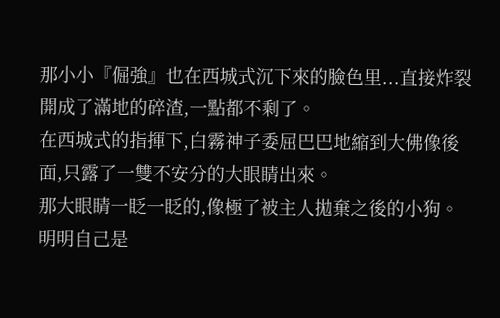那小小『倔強』也在西城式沉下來的臉色里...直接炸裂開成了滿地的碎渣,一點都不剩了。
在西城式的指揮下,白霧神子委屈巴巴地縮到大佛像後面,只露了一雙不安分的大眼睛出來。
那大眼睛一眨一眨的,像極了被主人拋棄之後的小狗。
明明自己是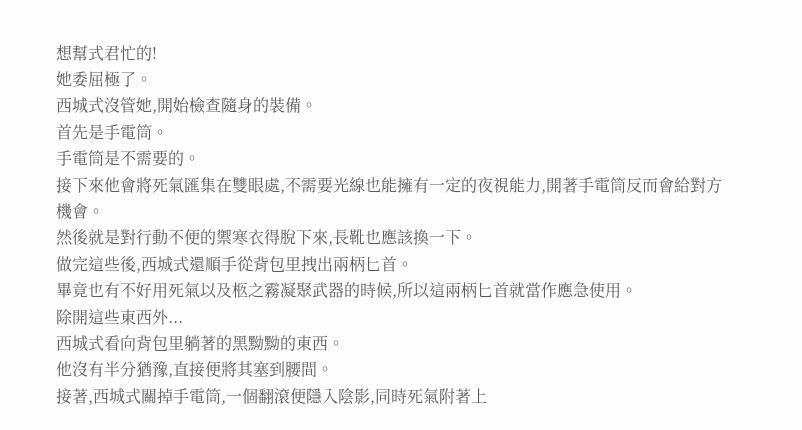想幫式君忙的!
她委屈極了。
西城式沒管她,開始檢查隨身的裝備。
首先是手電筒。
手電筒是不需要的。
接下來他會將死氣匯集在雙眼處,不需要光線也能擁有一定的夜視能力,開著手電筒反而會給對方機會。
然後就是對行動不便的禦寒衣得脫下來,長靴也應該換一下。
做完這些後,西城式還順手從背包里拽出兩柄匕首。
畢竟也有不好用死氣以及柩之霧凝聚武器的時候,所以這兩柄匕首就當作應急使用。
除開這些東西外...
西城式看向背包里躺著的黑黝黝的東西。
他沒有半分猶豫,直接便將其塞到腰間。
接著,西城式關掉手電筒,一個翻滾便隱入陰影,同時死氣附著上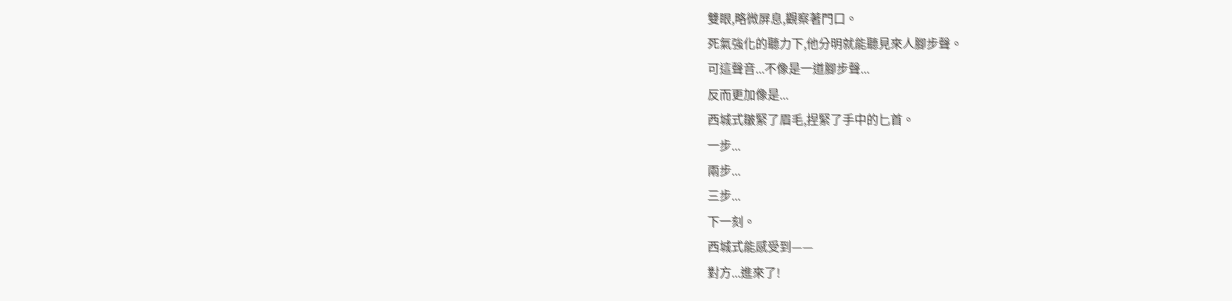雙眼,略微屏息,觀察著門口。
死氣強化的聽力下,他分明就能聽見來人腳步聲。
可這聲音...不像是一道腳步聲...
反而更加像是...
西城式皺緊了眉毛,捏緊了手中的匕首。
一步...
兩步...
三步...
下一刻。
西城式能感受到——
對方...進來了!